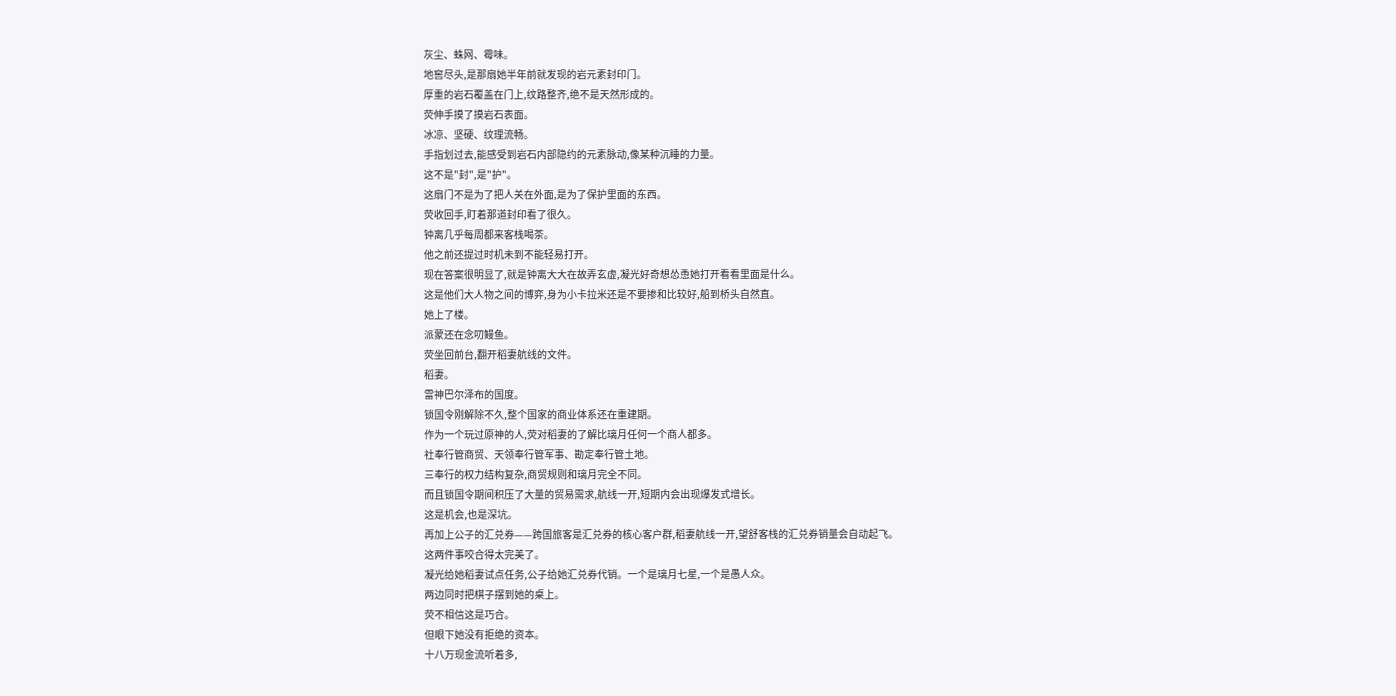灰尘、蛛网、霉味。
地窖尽头,是那扇她半年前就发现的岩元素封印门。
厚重的岩石覆盖在门上,纹路整齐,绝不是天然形成的。
荧伸手摸了摸岩石表面。
冰凉、坚硬、纹理流畅。
手指划过去,能感受到岩石内部隐约的元素脉动,像某种沉睡的力量。
这不是"封",是"护"。
这扇门不是为了把人关在外面,是为了保护里面的东西。
荧收回手,盯着那道封印看了很久。
钟离几乎每周都来客栈喝茶。
他之前还提过时机未到不能轻易打开。
现在答案很明显了,就是钟离大大在故弄玄虚,凝光好奇想怂恿她打开看看里面是什么。
这是他们大人物之间的博弈,身为小卡拉米还是不要掺和比较好,船到桥头自然直。
她上了楼。
派蒙还在念叨鳗鱼。
荧坐回前台,翻开稻妻航线的文件。
稻妻。
雷神巴尔泽布的国度。
锁国令刚解除不久,整个国家的商业体系还在重建期。
作为一个玩过原神的人,荧对稻妻的了解比璃月任何一个商人都多。
社奉行管商贸、天领奉行管军事、勘定奉行管土地。
三奉行的权力结构复杂,商贸规则和璃月完全不同。
而且锁国令期间积压了大量的贸易需求,航线一开,短期内会出现爆发式增长。
这是机会,也是深坑。
再加上公子的汇兑券——跨国旅客是汇兑券的核心客户群,稻妻航线一开,望舒客栈的汇兑券销量会自动起飞。
这两件事咬合得太完美了。
凝光给她稻妻试点任务,公子给她汇兑券代销。一个是璃月七星,一个是愚人众。
两边同时把棋子摆到她的桌上。
荧不相信这是巧合。
但眼下她没有拒绝的资本。
十八万现金流听着多,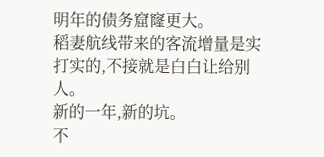明年的债务窟窿更大。
稻妻航线带来的客流增量是实打实的,不接就是白白让给别人。
新的一年,新的坑。
不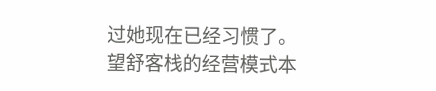过她现在已经习惯了。
望舒客栈的经营模式本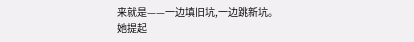来就是——一边填旧坑,一边跳新坑。
她提起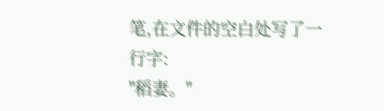笔,在文件的空白处写了一行字:
"稻妻。"